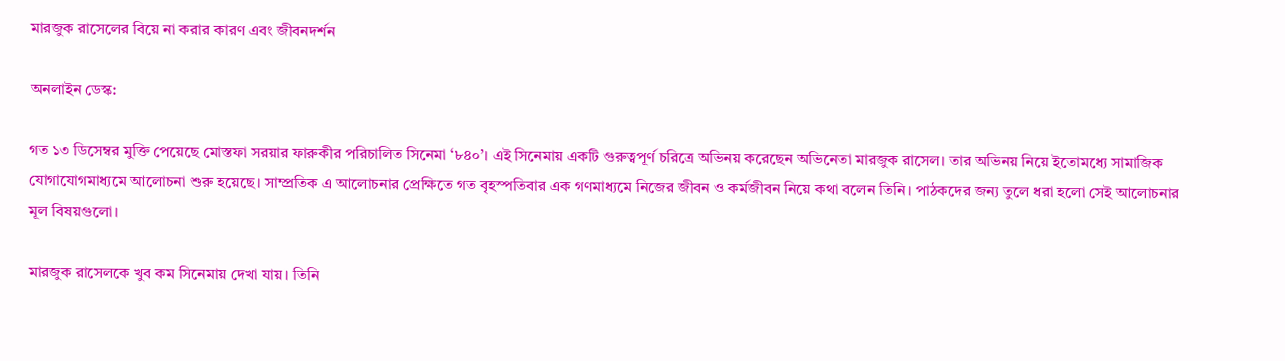মারজুক রাসেলের বিয়ে না করার কারণ এবং জীবনদর্শন

অনলাইন ডেস্ক:

গত ১৩ ডিসেম্বর মুক্তি পেয়েছে মোস্তফা সরয়ার ফারুকীর পরিচালিত সিনেমা ‘৮৪০’। এই সিনেমায় একটি গুরুত্বপূর্ণ চরিত্রে অভিনয় করেছেন অভিনেতা মারজুক রাসেল। তার অভিনয় নিয়ে ইতোমধ্যে সামাজিক যোগাযোগমাধ্যমে আলোচনা শুরু হয়েছে। সাম্প্রতিক এ আলোচনার প্রেক্ষিতে গত বৃহস্পতিবার এক গণমাধ্যমে নিজের জীবন ও কর্মজীবন নিয়ে কথা বলেন তিনি। পাঠকদের জন্য তুলে ধরা হলো সেই আলোচনার মূল বিষয়গুলো।

মারজুক রাসেলকে খুব কম সিনেমায় দেখা যায়। তিনি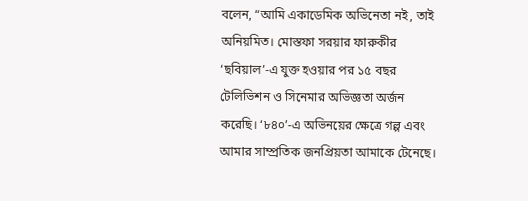বলেন, “আমি একাডেমিক অভিনেতা নই, তাই অনিয়মিত। মোস্তফা সরয়ার ফারুকীর ‘ছবিয়াল’-এ যুক্ত হওয়ার পর ১৫ বছর টেলিভিশন ও সিনেমার অভিজ্ঞতা অর্জন করেছি। ‘৮৪০’-এ অভিনয়ের ক্ষেত্রে গল্প এবং আমার সাম্প্রতিক জনপ্রিয়তা আমাকে টেনেছে।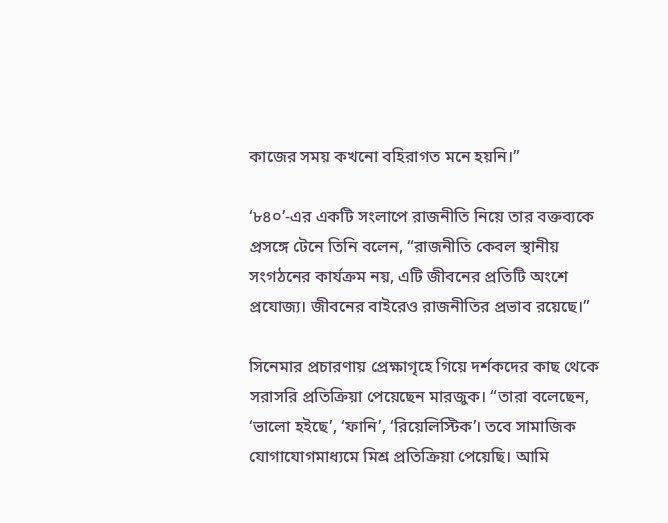কাজের সময় কখনো বহিরাগত মনে হয়নি।”

‘৮৪০’-এর একটি সংলাপে রাজনীতি নিয়ে তার বক্তব্যকে প্রসঙ্গে টেনে তিনি বলেন, “রাজনীতি কেবল স্থানীয় সংগঠনের কার্যক্রম নয়, এটি জীবনের প্রতিটি অংশে প্রযোজ্য। জীবনের বাইরেও রাজনীতির প্রভাব রয়েছে।”

সিনেমার প্রচারণায় প্রেক্ষাগৃহে গিয়ে দর্শকদের কাছ থেকে সরাসরি প্রতিক্রিয়া পেয়েছেন মারজুক। “তারা বলেছেন, ‘ভালো হইছে’, ‘ফানি’, ‘রিয়েলিস্টিক’। তবে সামাজিক যোগাযোগমাধ্যমে মিশ্র প্রতিক্রিয়া পেয়েছি। আমি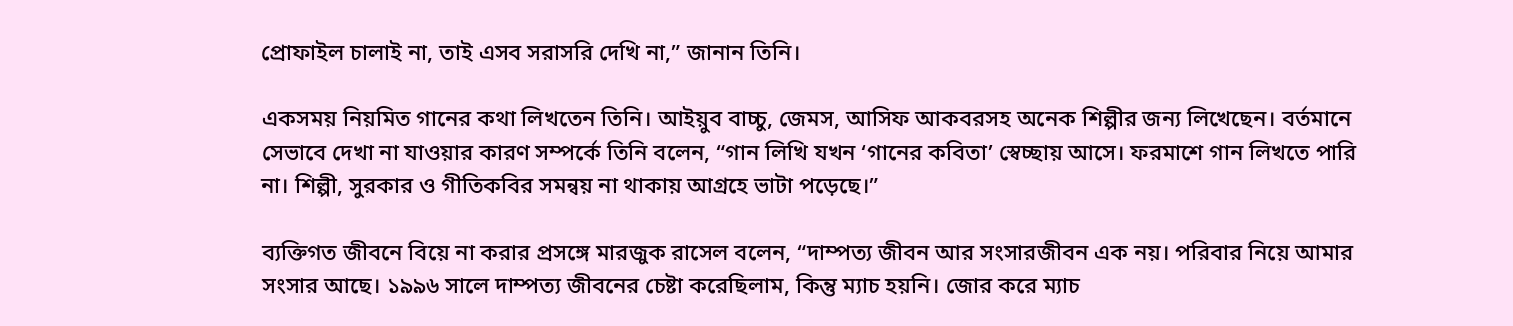প্রোফাইল চালাই না, তাই এসব সরাসরি দেখি না,” জানান তিনি।

একসময় নিয়মিত গানের কথা লিখতেন তিনি। আইয়ুব বাচ্চু, জেমস, আসিফ আকবরসহ অনেক শিল্পীর জন্য লিখেছেন। বর্তমানে সেভাবে দেখা না যাওয়ার কারণ সম্পর্কে তিনি বলেন, “গান লিখি যখন ‘গানের কবিতা’ স্বেচ্ছায় আসে। ফরমাশে গান লিখতে পারি না। শিল্পী, সুরকার ও গীতিকবির সমন্বয় না থাকায় আগ্রহে ভাটা পড়েছে।”

ব্যক্তিগত জীবনে বিয়ে না করার প্রসঙ্গে মারজুক রাসেল বলেন, “দাম্পত্য জীবন আর সংসারজীবন এক নয়। পরিবার নিয়ে আমার সংসার আছে। ১৯৯৬ সালে দাম্পত্য জীবনের চেষ্টা করেছিলাম, কিন্তু ম্যাচ হয়নি। জোর করে ম্যাচ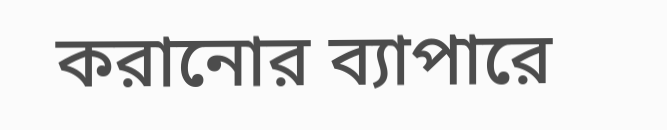করানোর ব্যাপারে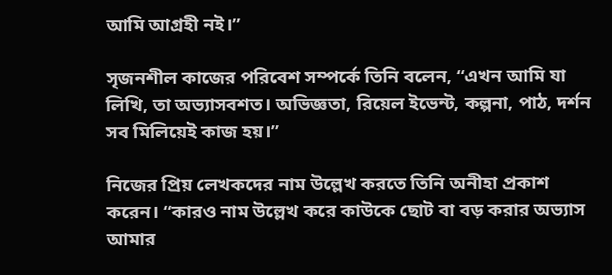আমি আগ্রহী নই।”

সৃজনশীল কাজের পরিবেশ সম্পর্কে তিনি বলেন, “এখন আমি যা লিখি, তা অভ্যাসবশত। অভিজ্ঞতা, রিয়েল ইভেন্ট, কল্পনা, পাঠ, দর্শন সব মিলিয়েই কাজ হয়।”

নিজের প্রিয় লেখকদের নাম উল্লেখ করতে তিনি অনীহা প্রকাশ করেন। “কারও নাম উল্লেখ করে কাউকে ছোট বা বড় করার অভ্যাস আমার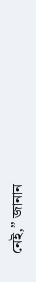নেই,” জানান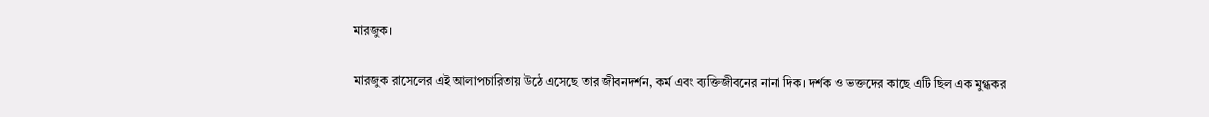মারজুক।

মারজুক রাসেলের এই আলাপচারিতায় উঠে এসেছে তার জীবনদর্শন, কর্ম এবং ব্যক্তিজীবনের নানা দিক। দর্শক ও ভক্তদের কাছে এটি ছিল এক মুগ্ধকর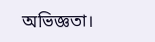অভিজ্ঞতা।